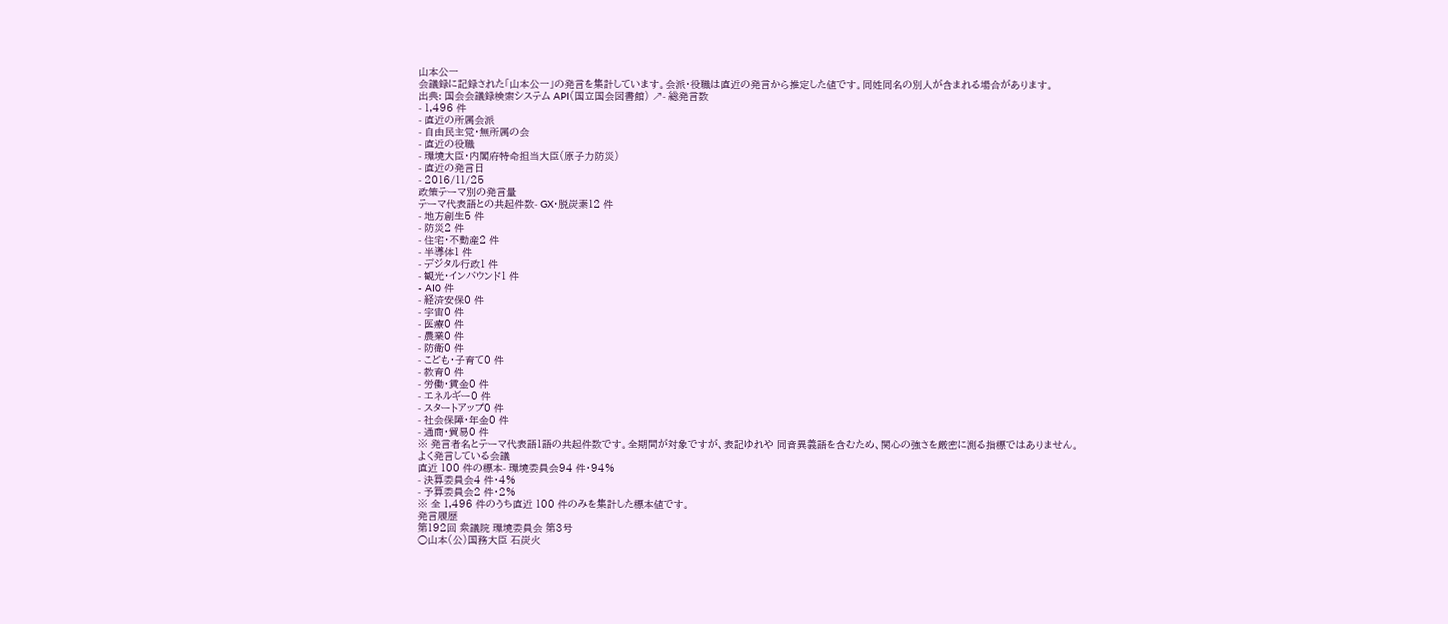山本公一
会議録に記録された「山本公一」の発言を集計しています。会派・役職は直近の発言から推定した値です。同姓同名の別人が含まれる場合があります。
出典: 国会会議録検索システム API(国立国会図書館) ↗- 総発言数
- 1,496 件
- 直近の所属会派
- 自由民主党・無所属の会
- 直近の役職
- 環境大臣・内閣府特命担当大臣(原子力防災)
- 直近の発言日
- 2016/11/25
政策テーマ別の発言量
テーマ代表語との共起件数- GX・脱炭素12 件
- 地方創生5 件
- 防災2 件
- 住宅・不動産2 件
- 半導体1 件
- デジタル行政1 件
- 観光・インバウンド1 件
- AI0 件
- 経済安保0 件
- 宇宙0 件
- 医療0 件
- 農業0 件
- 防衛0 件
- こども・子育て0 件
- 教育0 件
- 労働・賃金0 件
- エネルギー0 件
- スタートアップ0 件
- 社会保障・年金0 件
- 通商・貿易0 件
※ 発言者名とテーマ代表語1語の共起件数です。全期間が対象ですが、表記ゆれや 同音異義語を含むため、関心の強さを厳密に測る指標ではありません。
よく発言している会議
直近 100 件の標本- 環境委員会94 件・94%
- 決算委員会4 件・4%
- 予算委員会2 件・2%
※ 全 1,496 件のうち直近 100 件のみを集計した標本値です。
発言履歴
第192回 衆議院 環境委員会 第3号
○山本(公)国務大臣 石炭火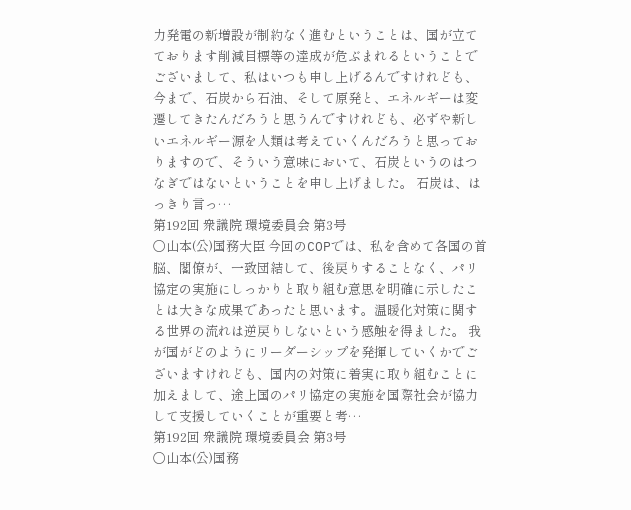力発電の新増設が制約なく進むということは、国が立てております削減目標等の達成が危ぶまれるということでございまして、私はいつも申し上げるんですけれども、今まで、石炭から石油、そして原発と、エネルギーは変遷してきたんだろうと思うんですけれども、必ずや新しいエネルギー源を人類は考えていくんだろうと思っておりますので、そういう意味において、石炭というのはつなぎではないということを申し上げました。 石炭は、はっきり言っ…
第192回 衆議院 環境委員会 第3号
○山本(公)国務大臣 今回のCOPでは、私を含めて各国の首脳、閣僚が、一致団結して、後戻りすることなく、パリ協定の実施にしっかりと取り組む意思を明確に示したことは大きな成果であったと思います。温暖化対策に関する世界の流れは逆戻りしないという感触を得ました。 我が国がどのようにリーダーシップを発揮していくかでございますけれども、国内の対策に着実に取り組むことに加えまして、途上国のパリ協定の実施を国際社会が協力して支援していくことが重要と考…
第192回 衆議院 環境委員会 第3号
○山本(公)国務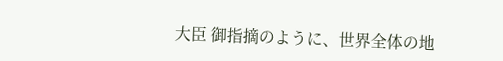大臣 御指摘のように、世界全体の地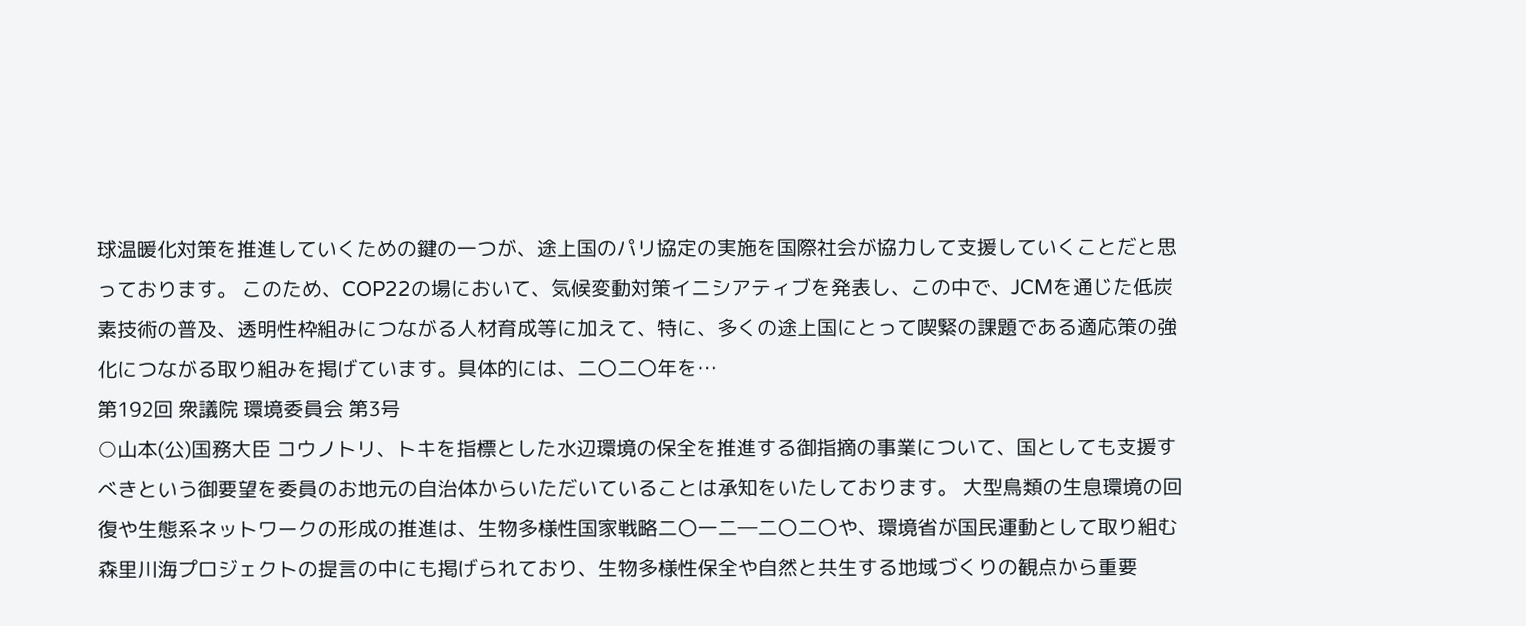球温暖化対策を推進していくための鍵の一つが、途上国のパリ協定の実施を国際社会が協力して支援していくことだと思っております。 このため、COP22の場において、気候変動対策イニシアティブを発表し、この中で、JCMを通じた低炭素技術の普及、透明性枠組みにつながる人材育成等に加えて、特に、多くの途上国にとって喫緊の課題である適応策の強化につながる取り組みを掲げています。具体的には、二〇二〇年を…
第192回 衆議院 環境委員会 第3号
○山本(公)国務大臣 コウノトリ、トキを指標とした水辺環境の保全を推進する御指摘の事業について、国としても支援すべきという御要望を委員のお地元の自治体からいただいていることは承知をいたしております。 大型鳥類の生息環境の回復や生態系ネットワークの形成の推進は、生物多様性国家戦略二〇一二―二〇二〇や、環境省が国民運動として取り組む森里川海プロジェクトの提言の中にも掲げられており、生物多様性保全や自然と共生する地域づくりの観点から重要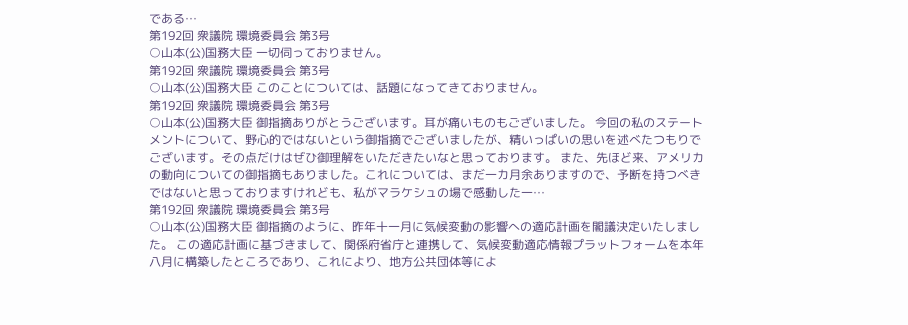である…
第192回 衆議院 環境委員会 第3号
○山本(公)国務大臣 一切伺っておりません。
第192回 衆議院 環境委員会 第3号
○山本(公)国務大臣 このことについては、話題になってきておりません。
第192回 衆議院 環境委員会 第3号
○山本(公)国務大臣 御指摘ありがとうございます。耳が痛いものもございました。 今回の私のステートメントについて、野心的ではないという御指摘でございましたが、精いっぱいの思いを述べたつもりでございます。その点だけはぜひ御理解をいただきたいなと思っております。 また、先ほど来、アメリカの動向についての御指摘もありました。これについては、まだ一カ月余ありますので、予断を持つべきではないと思っておりますけれども、私がマラケシュの場で感動した一…
第192回 衆議院 環境委員会 第3号
○山本(公)国務大臣 御指摘のように、昨年十一月に気候変動の影響への適応計画を閣議決定いたしました。 この適応計画に基づきまして、関係府省庁と連携して、気候変動適応情報プラットフォームを本年八月に構築したところであり、これにより、地方公共団体等によ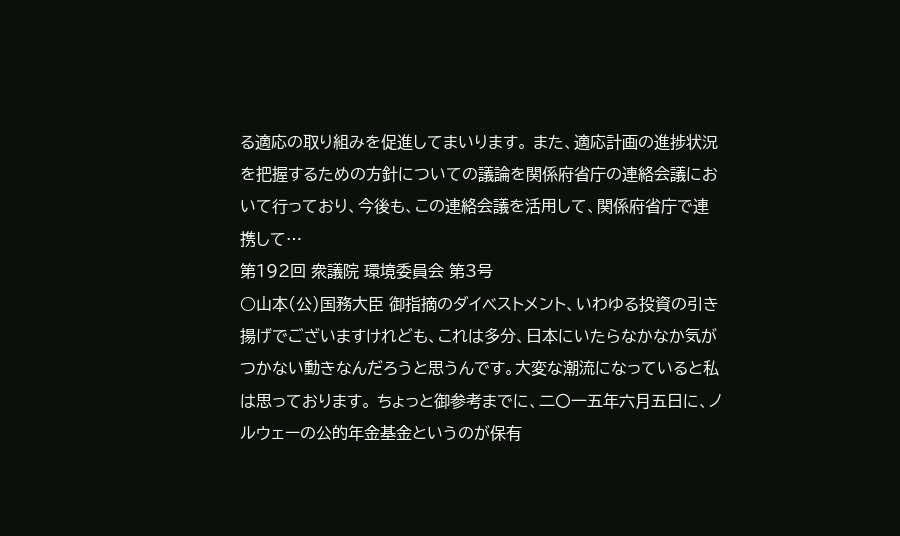る適応の取り組みを促進してまいります。 また、適応計画の進捗状況を把握するための方針についての議論を関係府省庁の連絡会議において行っており、今後も、この連絡会議を活用して、関係府省庁で連携して…
第192回 衆議院 環境委員会 第3号
○山本(公)国務大臣 御指摘のダイベストメント、いわゆる投資の引き揚げでございますけれども、これは多分、日本にいたらなかなか気がつかない動きなんだろうと思うんです。大変な潮流になっていると私は思っております。 ちょっと御参考までに、二〇一五年六月五日に、ノルウェーの公的年金基金というのが保有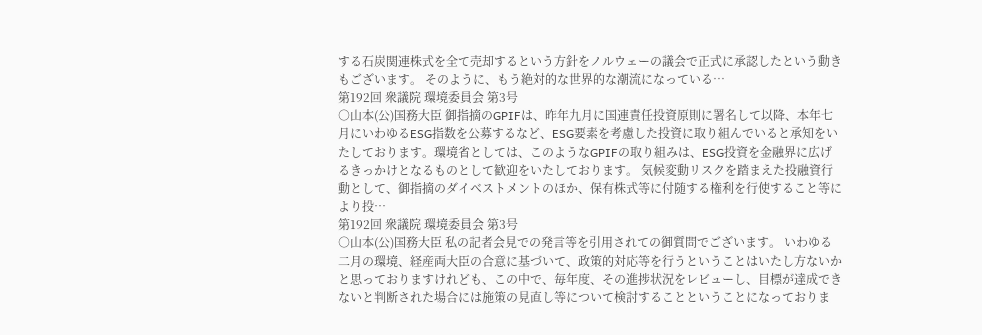する石炭関連株式を全て売却するという方針をノルウェーの議会で正式に承認したという動きもございます。 そのように、もう絶対的な世界的な潮流になっている…
第192回 衆議院 環境委員会 第3号
○山本(公)国務大臣 御指摘のGPIFは、昨年九月に国連責任投資原則に署名して以降、本年七月にいわゆるESG指数を公募するなど、ESG要素を考慮した投資に取り組んでいると承知をいたしております。環境省としては、このようなGPIFの取り組みは、ESG投資を金融界に広げるきっかけとなるものとして歓迎をいたしております。 気候変動リスクを踏まえた投融資行動として、御指摘のダイベストメントのほか、保有株式等に付随する権利を行使すること等により投…
第192回 衆議院 環境委員会 第3号
○山本(公)国務大臣 私の記者会見での発言等を引用されての御質問でございます。 いわゆる二月の環境、経産両大臣の合意に基づいて、政策的対応等を行うということはいたし方ないかと思っておりますけれども、この中で、毎年度、その進捗状況をレビューし、目標が達成できないと判断された場合には施策の見直し等について検討することということになっておりま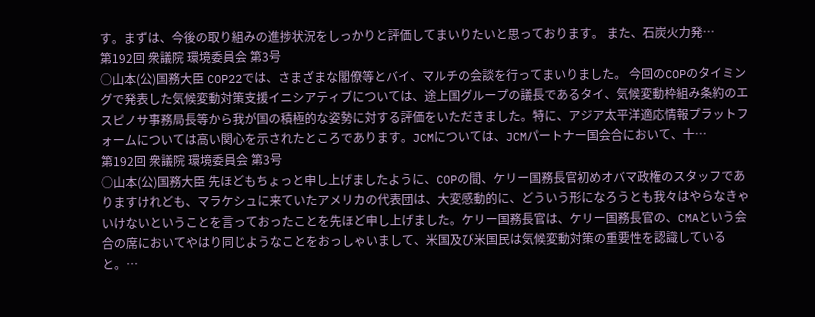す。まずは、今後の取り組みの進捗状況をしっかりと評価してまいりたいと思っております。 また、石炭火力発…
第192回 衆議院 環境委員会 第3号
○山本(公)国務大臣 COP22では、さまざまな閣僚等とバイ、マルチの会談を行ってまいりました。 今回のCOPのタイミングで発表した気候変動対策支援イニシアティブについては、途上国グループの議長であるタイ、気候変動枠組み条約のエスピノサ事務局長等から我が国の積極的な姿勢に対する評価をいただきました。特に、アジア太平洋適応情報プラットフォームについては高い関心を示されたところであります。JCMについては、JCMパートナー国会合において、十…
第192回 衆議院 環境委員会 第3号
○山本(公)国務大臣 先ほどもちょっと申し上げましたように、COPの間、ケリー国務長官初めオバマ政権のスタッフでありますけれども、マラケシュに来ていたアメリカの代表団は、大変感動的に、どういう形になろうとも我々はやらなきゃいけないということを言っておったことを先ほど申し上げました。ケリー国務長官は、ケリー国務長官の、CMAという会合の席においてやはり同じようなことをおっしゃいまして、米国及び米国民は気候変動対策の重要性を認識していると。…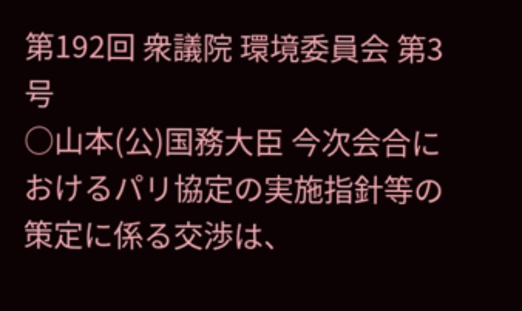第192回 衆議院 環境委員会 第3号
○山本(公)国務大臣 今次会合におけるパリ協定の実施指針等の策定に係る交渉は、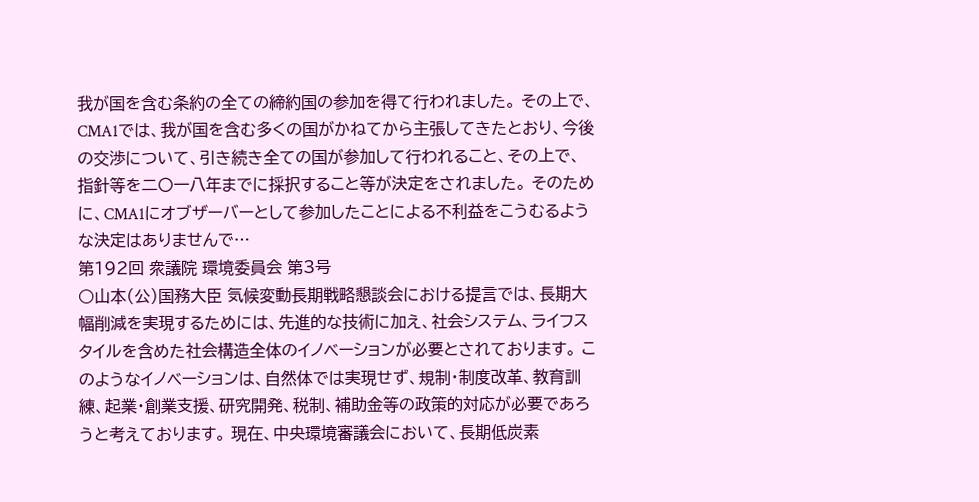我が国を含む条約の全ての締約国の参加を得て行われました。 その上で、CMA1では、我が国を含む多くの国がかねてから主張してきたとおり、今後の交渉について、引き続き全ての国が参加して行われること、その上で、指針等を二〇一八年までに採択すること等が決定をされました。 そのために、CMA1にオブザーバーとして参加したことによる不利益をこうむるような決定はありませんで…
第192回 衆議院 環境委員会 第3号
○山本(公)国務大臣 気候変動長期戦略懇談会における提言では、長期大幅削減を実現するためには、先進的な技術に加え、社会システム、ライフスタイルを含めた社会構造全体のイノベーションが必要とされております。 このようなイノベーションは、自然体では実現せず、規制・制度改革、教育訓練、起業・創業支援、研究開発、税制、補助金等の政策的対応が必要であろうと考えております。 現在、中央環境審議会において、長期低炭素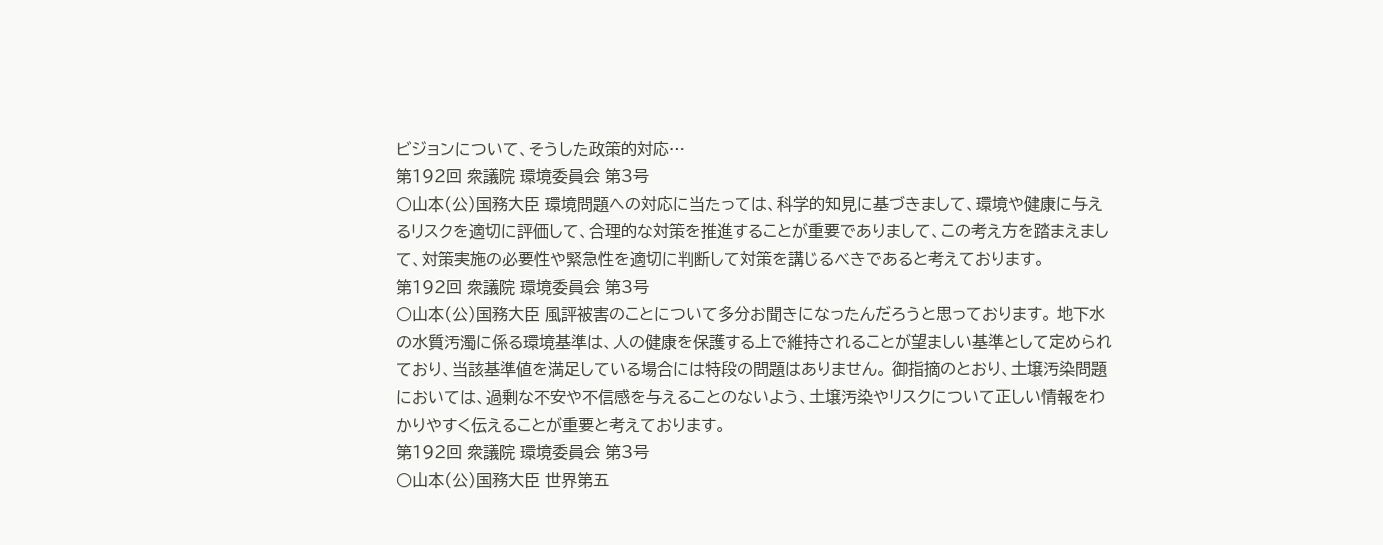ビジョンについて、そうした政策的対応…
第192回 衆議院 環境委員会 第3号
○山本(公)国務大臣 環境問題への対応に当たっては、科学的知見に基づきまして、環境や健康に与えるリスクを適切に評価して、合理的な対策を推進することが重要でありまして、この考え方を踏まえまして、対策実施の必要性や緊急性を適切に判断して対策を講じるべきであると考えております。
第192回 衆議院 環境委員会 第3号
○山本(公)国務大臣 風評被害のことについて多分お聞きになったんだろうと思っております。 地下水の水質汚濁に係る環境基準は、人の健康を保護する上で維持されることが望ましい基準として定められており、当該基準値を満足している場合には特段の問題はありません。 御指摘のとおり、土壌汚染問題においては、過剰な不安や不信感を与えることのないよう、土壌汚染やリスクについて正しい情報をわかりやすく伝えることが重要と考えております。
第192回 衆議院 環境委員会 第3号
○山本(公)国務大臣 世界第五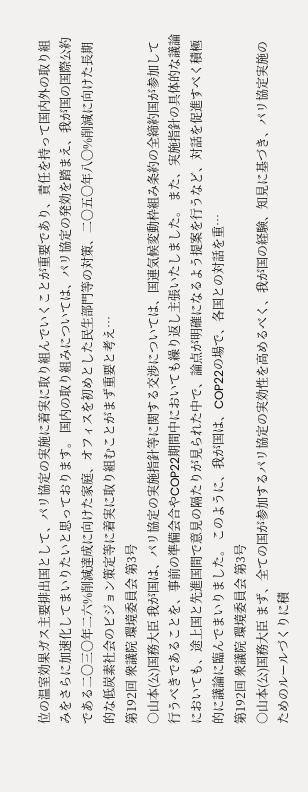位の温室効果ガス主要排出国として、パリ協定の実施に着実に取り組んでいくことが重要であり、責任を持って国内外の取り組みをさらに加速化してまいりたいと思っております。 国内の取り組みについては、パリ協定の発効を踏まえ、我が国の国際公約である二〇三〇年二六%削減達成に向けた家庭、オフィスを初めとした民生部門等の対策、二〇五〇年八〇%削減に向けた長期的な低炭素社会のビジョン策定等に着実に取り組むことがまず重要と考え…
第192回 衆議院 環境委員会 第3号
○山本(公)国務大臣 我が国は、パリ協定の実施指針等に関する交渉については、国連気候変動枠組み条約の全締約国が参加して行うべきであることを、事前の準備会合やCOP22期間中においても繰り返し主張いたしました。 また、実施指針の具体的な議論においても、途上国と先進国間で意見の隔たりが見られた中で、論点が明確になるよう提案を行うなど、対話を促進すべく積極的に議論に臨んでまいりました。 このように、我が国は、COP22の場で、各国との対話を重…
第192回 衆議院 環境委員会 第3号
○山本(公)国務大臣 まず、全ての国が参加するパリ協定の実効性を高めるべく、我が国の経験、知見に基づき、パリ協定実施のためのルールづくりに積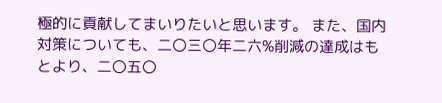極的に貢献してまいりたいと思います。 また、国内対策についても、二〇三〇年二六%削減の達成はもとより、二〇五〇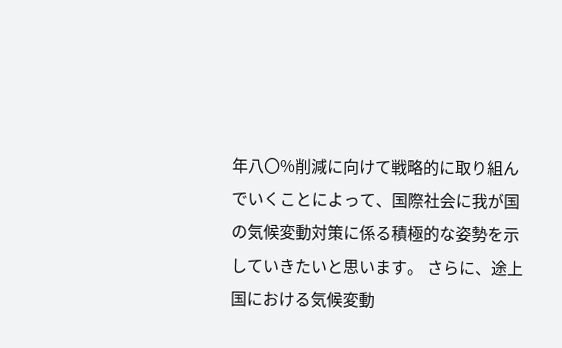年八〇%削減に向けて戦略的に取り組んでいくことによって、国際社会に我が国の気候変動対策に係る積極的な姿勢を示していきたいと思います。 さらに、途上国における気候変動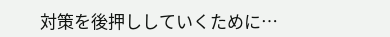対策を後押ししていくために…